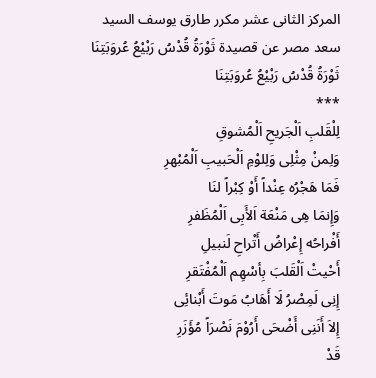المركز الثانى عشر مكرر طارق يوسف السيد سعد مصر عن قصيدة ثَوْرَةُ قُدْسُ رَبْيْعُ عُروَبَتِنَا
ثَوْرَةُ قُدْسُ رَبْيْعُ عُروَبَتِنَا
***
لِلْقَلبِ اَلْجَريحِ اَلْمُشوقِ
وَلِمنْ مِثْلِى وَلِلوْمِ اَلْحَبيبِ اَلْمُبْهرِ
فَمَا هَجْرُه عِنْداً أَوْ كِبْراً لنَا
وَإِنمَا هِى مَنْعَة اَلأَبِى اَلْمُظَفرِ
أَفْراحُه إِعْراضُ أَتْراحِ لَنبيلِ
أَحْيتْ اَلْقَلبَ بِأسْهِم اَلْمُفْتَقرِ
إِنِى لَمِصْرُ لَا أَهَابُ مَوتَ أَبْنائِى
إِلاَ أَنَنِى أَضْحَى أَرُوْمَ نَصْرَاً مُؤَزَرِ
قَدْ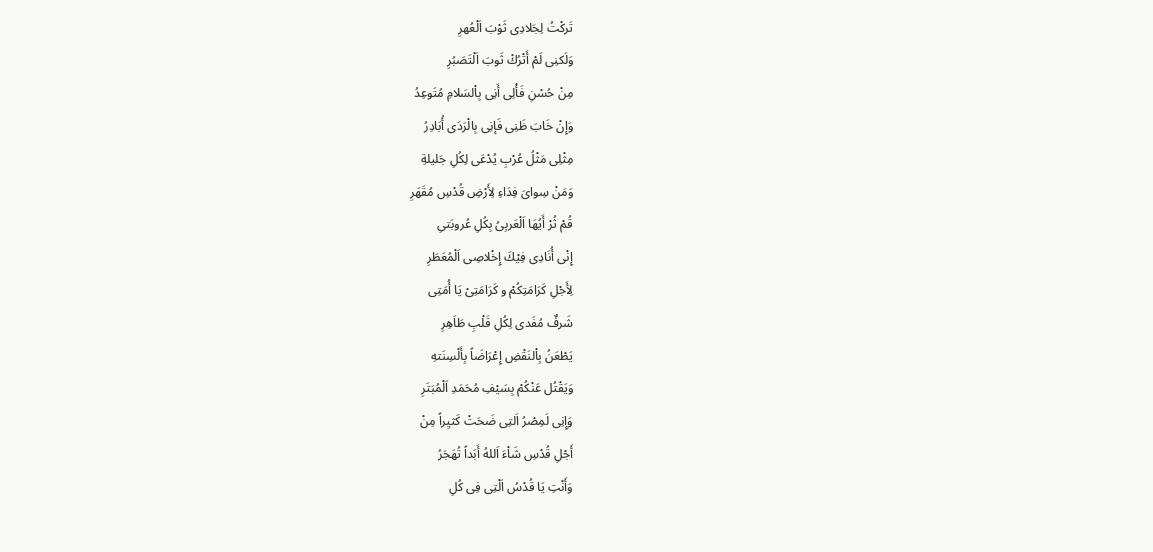تَركْتُ لِجَلادِى ثَوْبَ اَلْعُهرِ
وَلَكنِى لَمْ أَتْرُكْ ثَوبَ اَلْتَصَبُرِ
مِنْ حُسْنِ فَأْلِى أَنِى بِاْلسَلامِ مُتَوعِدُ
وَإِنْ خَابَ ظَنِى فَإنِى بِالْرَدَى أُبَادِرُ
مِثْلِى مَثْلُ عُرْبِ يُدْعَى لِكُلِ جَليلةِ
وَمَنْ سِواىَ فِدَاءِ لِأَرْضِ قُدْسِ مُقَهَرِ
قُمْ ثُرْ أَيُهَا اَلْعَربِىُ بِكُلِ عُروبَتىِ
إِنْى أُنَادِى فِيْكَ إِخْلاصِى اَلْمُعَطَرِ
لِأَجْلِ كَرَامَتِكُمْ و كَرَامَتِىْ يَا أُمَتِى
شَرفٌ مُفَدى لِكُلِ قَلْبِ طَاَهِرِ
يَطْعَنُ بِاْلنَقْضِ إِعْرَاضَاً بِأَلْسِنَتهِ
وَيَقْتُل عَنْكُمْ بِسَيْفِ مُحَمَدِ اَلْمُبَتَرِ
وَإِنِى لَمِصْرُ اَلتِى ضَحَتْ كَثيِراً مِنْ
أَجْلِ قُدْسِ شَاْءَ اَللهُ أَبَداً تُهَجَرُ
وَأَنْتِ يَا قُدْسُ اَلْتِى فِى كُلِ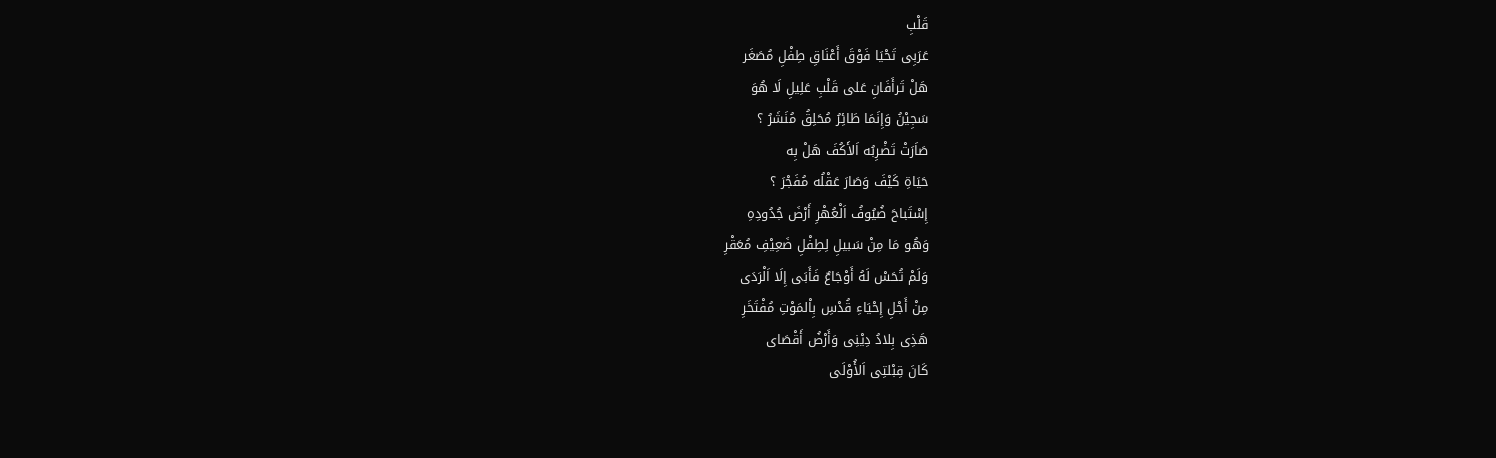قَلْبِ
عَرَبِى تَحْيَا فَوْقَ أَعْنَاقِ طِفْلِ مُصَغَر
هَلْ تَرأَفَانِ عَلى قَلْبِ عَلِيلِ لَا هُوَ
سَجِيْنُ وَإِنَمَا طَائِرُ مُحَلِقُ مُنَشَرُ ؟
صَاَرَتْ تَضْرِبُه اَلأَكُفَ هَلْ بِه
حَيَاةِ كَيْفَ وَصَارَ عَقْلُه مُفَجْرَ ؟
إِسْتَباحَ ضُيُوفُ اَلْعُهْرِ أَرْضَ جُدُودِهِ
وَهُو مَا مِنْ سَبيلِ لِطِفْلِ ضَعِيْفِ مُعَقْرِ
وَلَمْ تُحَسْ لَهُ أَوْجَاعٌ فَأَبَى إِلَا اَلْرَدَى
مِنْ أَجْلِ إِحْيَاءِ قُدْسِ بِاْلمَوْتِ مُفْتَخَرِ
هَذِى بِلادُ دِيْنِى وَأَرْضُ أَقْصَاى
كَانَ قِبْلتِى اَلأُوْلَى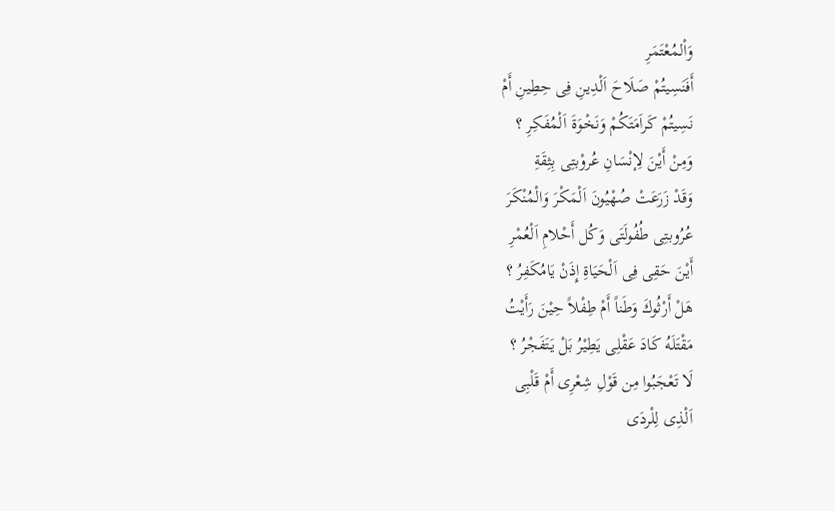وَاْلمُعْتَمَرِ
أَفَنَسِيتُمْ صَلَاحَ اَلْدِينِ فِى حِطِينِ أَمْ
نَسِيتُمْ كَراَمَتَكُمْ وَنَخْوَةَ اَلْمُفَكِرِ ؟
وَمِنْ أَيْنَ لِإنْسَانِ عُروْبتِى بِثِقَةِ
وَقَدْ زَرَعَتْ صُهْيُونَ اَلْمَكْرَ وَالْمُنْكَرَ
عُرُوبتِى طُفُولَتَى وَكُل أَحْلامِ اَلْعُمْرِ
أَيْنَ حَقِى فِى اَلْحَيَاةِ إِذَنْ يَامُكَفِرُ ؟
هَلْ أَرْثُوكَ وَطَناً أَمْ طِفْلاً حِيْنَ رَأَيْتُ
مَقْتَلَهُ كَادَ عَقْلِى يَطِيْرُ بَلْ يَتَفَجْرُ ؟
لَا تَعْجَبُوا مِن قَوْلِ شِعْرِى أَمْ قَلْبِى
اَلْذِى لِلْردَى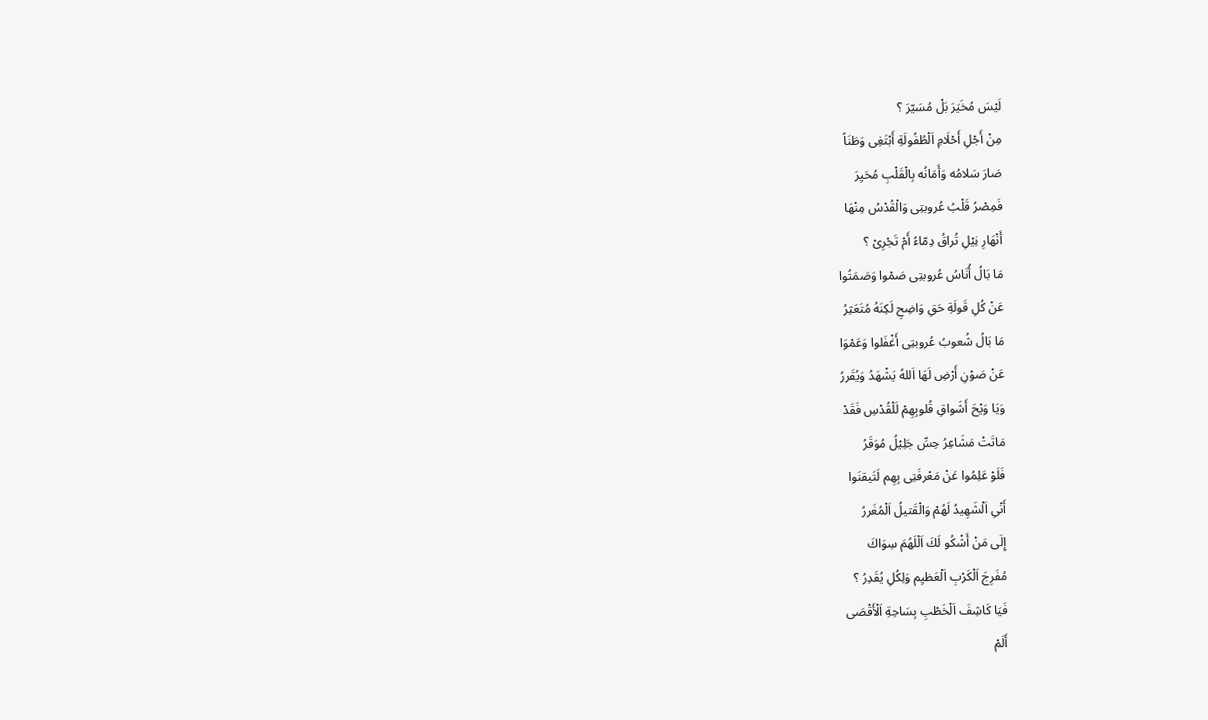لَيْسَ مُخَيَرَ بَلْ مُسَيّرَ ؟
مِنْ أَجْلِ أَحْلَامِ اَلْطُفُولَةِ أَبْتَغِى وَطَنَاً
صَارَ سَلامُه وَأَمَانُه بِالْقَلْبِ مُحَيِرَ
فَمِصْرُ قَلْبُ عُروبتِى وَالْقُدْسُ مِنْهَا
أَنْهَارِ نِيْلِ تُراقُ دِمّاءُ أَمْ تَجْرِىْ ؟
مَا بَالُ أُنَاسُ عُروبتِى صَمْوا وَصَمَتُوا
عَنْ كُلِ قَولَةِ حَقِ وَاضِحِ لَكِنَهُ مُتَعَثِرُ
مَا بَالُ شُعوبُ عُروبتِى أَغْفَلوا وَعَمْوَا
عَنْ صَوْنِ أَرْضِ لَهَا اَللهُ يَشْهَدُ وَيُقَررُ
وَيَا وَيْحَ أَشَواقِ قُلوبِهِمْ لَلْقُدْسِ فَقَدْ
مَاتَتْ مَشَاعِرُ حِسِّ جَلِيْلُ مُوَقَرُ
فَلَوْ عَلِمُوا عَنْ مَعْرفَتِى بِهِم لَتَيقنَوا
أَنْىِ اَلْشَهِيدُ لَهُمْ وَالْقَتيلُ اَلْمُغَررُ
إِلَى مَنْ أَشْكُو لَكَ اَلْلَهُمَ سِوَاكَ
مُفَرِجَ اَلْكَرْبِ اَلْعَظيِم وَلِكُلِ يُقَدِرُ ؟
فَيَا كَاشِفَ اَلْخَطْبِ بِسَاحِةِ اَلْأَقْصَى
أَلَمْ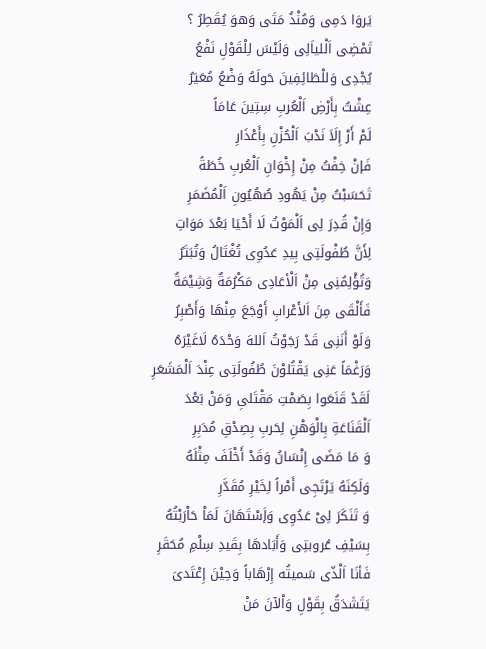يَروَا دَمِى وَمُنْذُ مَتَى وَهوَ يُقَطِرُ ؟
تَمْضِى اَلْلياَلِى وَلَيْسَ لِلْقَوْلِ نَفْعُ
يُجْدِى وَللْطَائِفِينَ حَولَهُ وَضْعُ مُعَيَرُ
عِشْتُ بِأَرْضِ اَلْعُربِ سِتِينَ عَامَاً
لَمْ أَرْ إِلَاَ نَدْبَ اَلْحُزْنِ بِأَعْذَارِ
فَإنْ خِفْتُ مِنْ إِخْوَانِ اَلْعُربِ خُطَةً
تَحَسَبْتُ مِنْ يَهُودِ صُهُيُونِ اَلْمُضَمَرِ
وَإِنْ قُدِرَ لِى اَلْمَوْتُ لَا أَحْيَا بَعْدَ مَوَاتِ
لِأَنَّ طُفْولَتِى بِيدِ عَدُوِى تُغْتَالُ وَتُبَتَرُ
وَتُؤْلِمُنِى مِنْ اَلْأعَادِى مَكْرُمَةٌ وَشِيْمَةٌ
فَأَلْقَى مِنَ اَلأَعْرابِ أَوْجَعَ مِنْهَا وَأَصْبِرُ
وَلَوْ أَنَنِى قَدْ رَجَوْتُ اَللهَ وَحْدَهُ لَاغَيْرَهُ
وَرَغْمَاً عَنِى يَقْتُلوْنَ طُفُولَتِى عِنْدَ اَلْمَشَعَرِ
لَقَدْ قَنَعَوا بِصَمْتِ مَقْتَلىِ وَمَنْ بَعْدَ
اَلْقَنَاعَةِ بِالْوَهْنِ لِحَربِ بِصِدْقِ مُدَبِرِ
وَ مَا مَضَى إِنْسَانُ وَقَدْ أَخْلَفَ مِثْلَهُ
وَلَكِنَهُ يَرْتَجِى أَمْراً لِخَيْرِ مُقَدَّرِ
وَ تَنَكَرَ لِىْ عَدُوِى وَإَسْتَهَانَ لَمَاْ حَاْرَبْتُهُ
بِسَيْفِ عُروبتِى وَأَبَادهَا بِقَيدِ سِلْمِ مُحَقَرِ
فَأنَا اَلْذّى سَميتُه إِرْهَاباً وَحِيْنَ إِعْتَدىَ
يَتَشَدَقُ بِقَوْلِ وَاْلآنَ مَنْ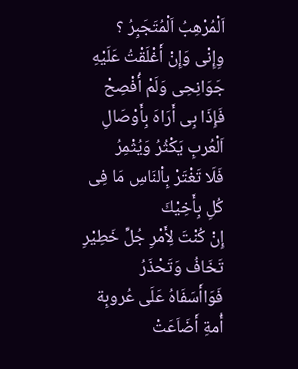اَلْمُرْهِبُ اَلْمُتَجَبِرُ ؟
وِإِنْى وَإِنْ أَغْلَقْتُ عَلَيْهِ جَوَانِحِى وَلَمْ أُفْصِحْ
فَإِذَا بِى أَرَاهَ بِأَوْصَالِ اَلْعُربِ يَكْثُرُ وَيُثْمِرُ
فَلَا تَغْتَرْ بِاْلنَاسِ مَا فِى كُلِ بِأَخِيْكَ
إِنْ كُنْتَ لِأَمْرِ جُلِّ خَطِيْرِ تَخَافُ وَتَحْذَرُ
فَوَاأَسَفَاهُ عَلَى عُروبِة أُمةِ أَضَاَعَتْ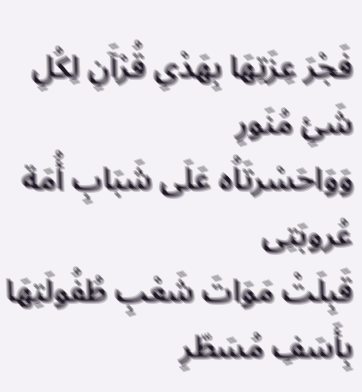فَجْرَ عِزَتِهَا بِهَدْىِ قُرْآَنِ لِكُلِ شَئِ مُنَورِ
وَوَاحَسْرتَاُه عَلَى شَبَابِ أُمَة عُروبَتِى
قَبِلَتْ مَوَاتَ شَعْبِ طُفُولَتِهَا بِأَسَفِ مُسَطّرِ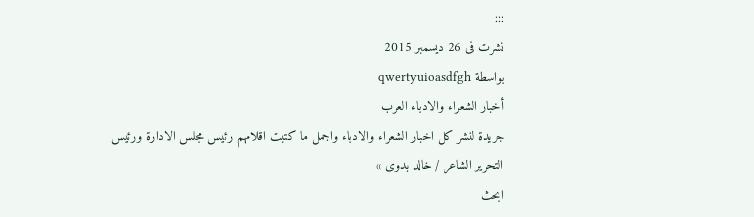:::
نشرت فى 26 ديسمبر 2015
بواسطة qwertyuioasdfgh
أخبار الشعراء والادباء العرب
جريدة لنشر كل اخبار الشعراء والادباء واجمل ما كتبت اقلامهم رئيس مجلس الادارة ورئيس التحرير الشاعر / خالد بدوى »
ابحث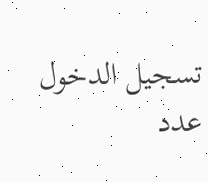تسجيل الدخول
عدد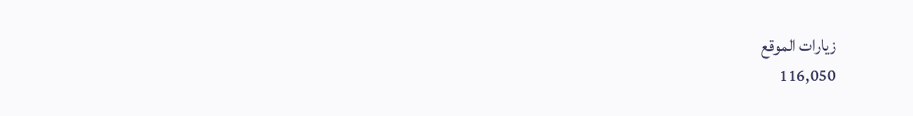زيارات الموقع
116,050